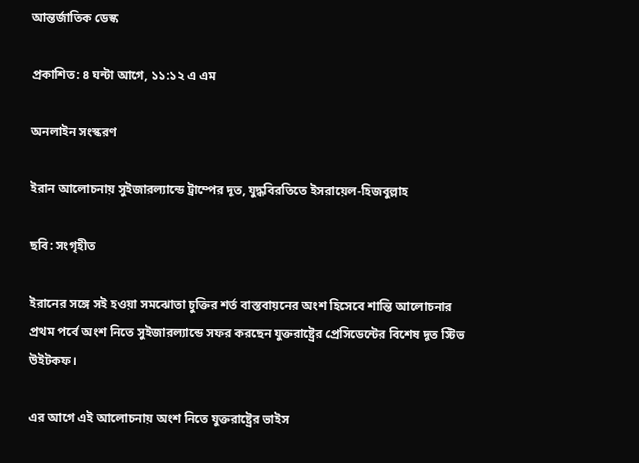আন্তর্জাতিক ডেস্ক

প্রকাশিত: ৪ ঘন্টা আগে, ১১:১২ এ এম

অনলাইন সংস্করণ

ইরান আলোচনায় সুইজারল্যান্ডে ট্রাম্পের দূত, যুদ্ধবিরতিতে ইসরায়েল-হিজবুল্লাহ

ছবি: সংগৃহীত

ইরানের সঙ্গে সই হওয়া সমঝোতা চুক্তির শর্ত বাস্তবায়নের অংশ হিসেবে শান্তি আলোচনার প্রথম পর্বে অংশ নিতে সুইজারল্যান্ডে সফর করছেন যুক্তরাষ্ট্রের প্রেসিডেন্টের বিশেষ দূত স্টিভ উইটকফ।

এর আগে এই আলোচনায় অংশ নিতে যুক্তরাষ্ট্রের ভাইস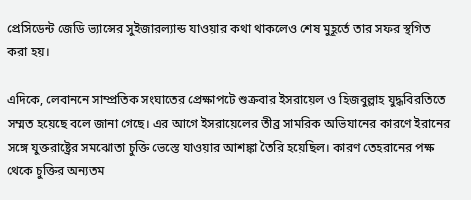প্রেসিডেন্ট জেডি ভ্যান্সের সুইজারল্যান্ড যাওয়ার কথা থাকলেও শেষ মুহূর্তে তার সফর স্থগিত করা হয়।

এদিকে, লেবাননে সাম্প্রতিক সংঘাতের প্রেক্ষাপটে শুক্রবার ইসরায়েল ও হিজবুল্লাহ যুদ্ধবিরতিতে সম্মত হয়েছে বলে জানা গেছে। এর আগে ইসরায়েলের তীব্র সামরিক অভিযানের কারণে ইরানের সঙ্গে যুক্তরাষ্ট্রের সমঝোতা চুক্তি ভেস্তে যাওয়ার আশঙ্কা তৈরি হয়েছিল। কারণ তেহরানের পক্ষ থেকে চুক্তির অন্যতম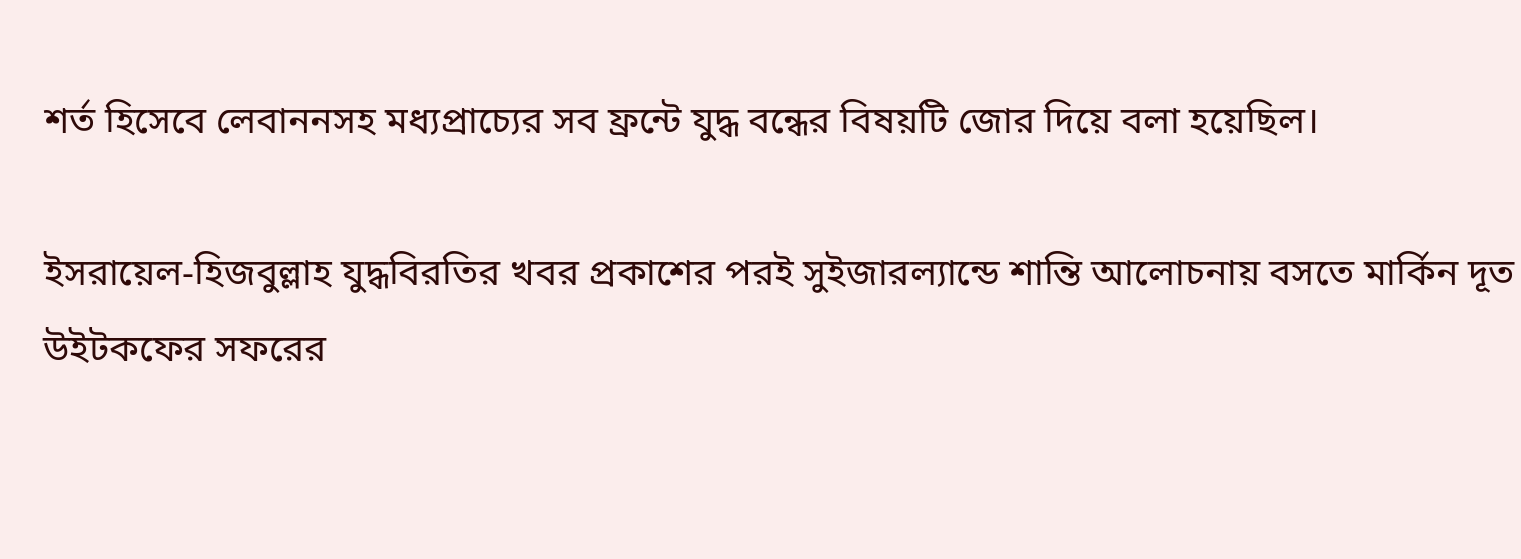শর্ত হিসেবে লেবাননসহ মধ্যপ্রাচ্যের সব ফ্রন্টে যুদ্ধ বন্ধের বিষয়টি জোর দিয়ে বলা হয়েছিল।

ইসরায়েল-হিজবুল্লাহ যুদ্ধবিরতির খবর প্রকাশের পরই সুইজারল্যান্ডে শান্তি আলোচনায় বসতে মার্কিন দূত উইটকফের সফরের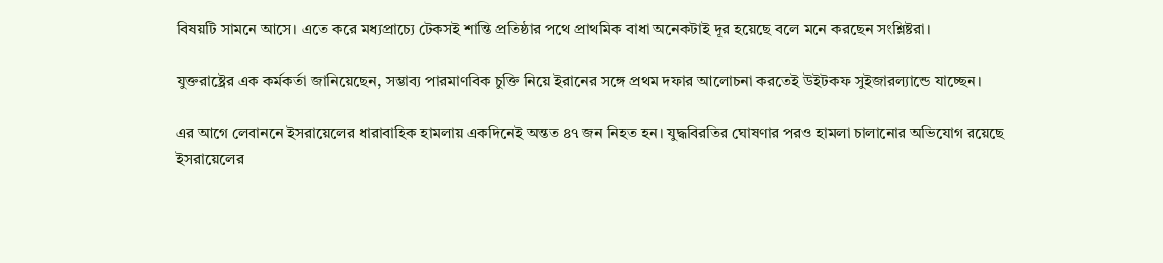বিষয়টি সামনে আসে। এতে করে মধ্যপ্রাচ্যে টেকসই শান্তি প্রতিষ্ঠার পথে প্রাথমিক বাধা অনেকটাই দূর হয়েছে বলে মনে করছেন সংশ্লিষ্টরা।

যুক্তরাষ্ট্রের এক কর্মকর্তা জানিয়েছেন, সম্ভাব্য পারমাণবিক চুক্তি নিয়ে ইরানের সঙ্গে প্রথম দফার আলোচনা করতেই উইটকফ সুইজারল্যান্ডে যাচ্ছেন।

এর আগে লেবাননে ইসরায়েলের ধারাবাহিক হামলায় একদিনেই অন্তত ৪৭ জন নিহত হন। যুদ্ধবিরতির ঘোষণার পরও হামলা চালানোর অভিযোগ রয়েছে ইসরায়েলের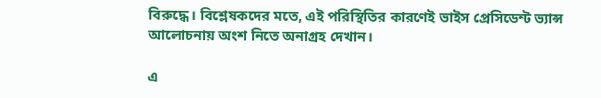বিরুদ্ধে। বিশ্লেষকদের মতে, এই পরিস্থিতির কারণেই ভাইস প্রেসিডেন্ট ভ্যান্স আলোচনায় অংশ নিতে অনাগ্রহ দেখান।

এ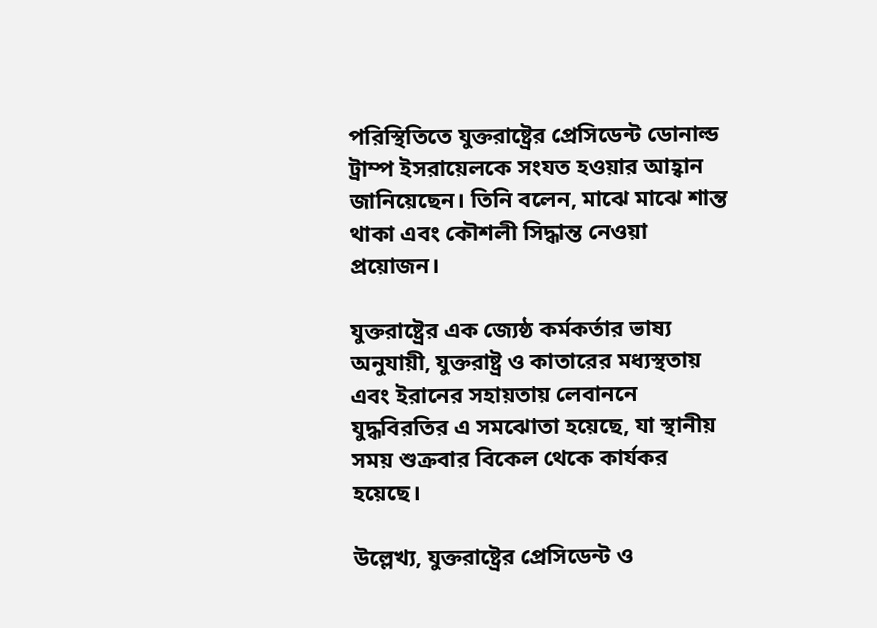পরিস্থিতিতে যুক্তরাষ্ট্রের প্রেসিডেন্ট ডোনাল্ড ট্রাম্প ইসরায়েলকে সংযত হওয়ার আহ্বান জানিয়েছেন। তিনি বলেন, মাঝে মাঝে শান্ত থাকা এবং কৌশলী সিদ্ধান্ত নেওয়া প্রয়োজন।

যুক্তরাষ্ট্রের এক জ্যেষ্ঠ কর্মকর্তার ভাষ্য অনুযায়ী, যুক্তরাষ্ট্র ও কাতারের মধ্যস্থতায় এবং ইরানের সহায়তায় লেবাননে যুদ্ধবিরতির এ সমঝোতা হয়েছে, যা স্থানীয় সময় শুক্রবার বিকেল থেকে কার্যকর হয়েছে।

উল্লেখ্য, যুক্তরাষ্ট্রের প্রেসিডেন্ট ও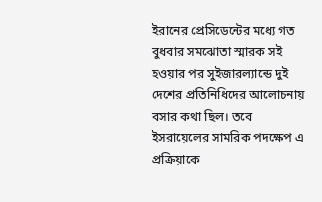ইরানের প্রেসিডেন্টের মধ্যে গত বুধবার সমঝোতা স্মারক সই হওয়ার পর সুইজারল্যান্ডে দুই দেশের প্রতিনিধিদের আলোচনায় বসার কথা ছিল। তবে ইসরায়েলের সামরিক পদক্ষেপ এ প্রক্রিয়াকে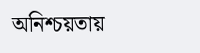অনিশ্চয়তায়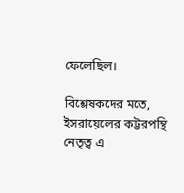ফেলেছিল।

বিশ্লেষকদের মতে, ইসরায়েলের কট্টরপন্থি নেতৃত্ব এ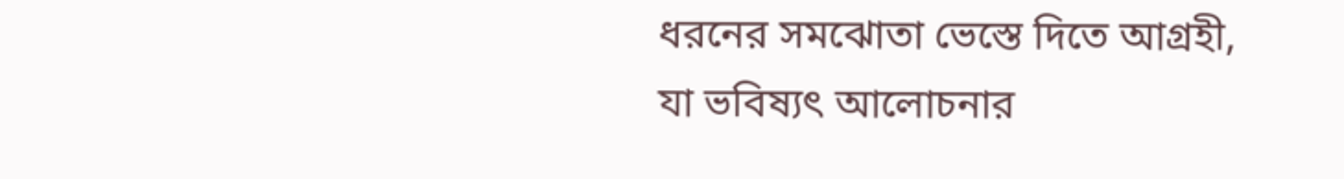ধরনের সমঝোতা ভেস্তে দিতে আগ্রহী, যা ভবিষ্যৎ আলোচনার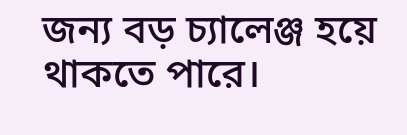জন্য বড় চ্যালেঞ্জ হয়ে থাকতে পারে।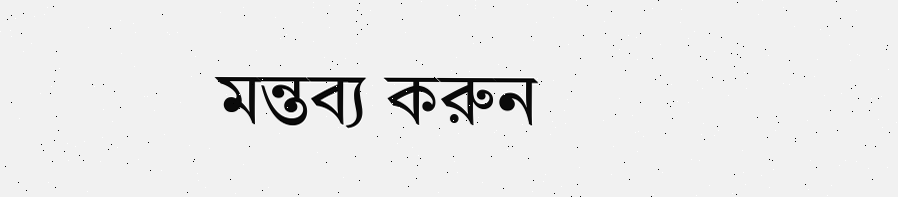মন্তব্য করুন